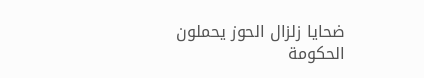ضحايا زلزال الحوز يحملون الحكومة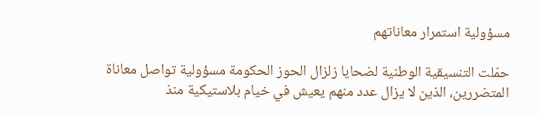مسؤولية استمرار معاناتهم

حمّلت التنسيقية الوطنية لضحايا زلزال الحوز الحكومة مسؤولية تواصل معاناة المتضررين، الذين لا يزال عدد منهم يعيش في خيام بلاستيكية منذ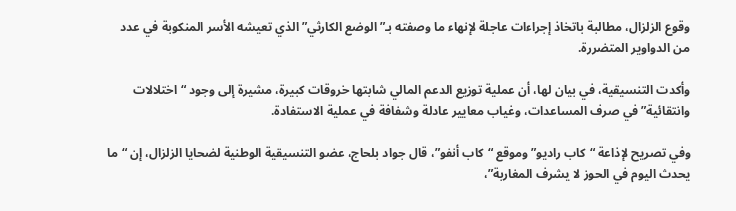وقوع الزلزال، مطالبة باتخاذ إجراءات عاجلة لإنهاء ما وصفته بـ”الوضع الكارثي” الذي تعيشه الأسر المنكوبة في عدد من الدواوير المتضررة.

وأكدت التنسيقية، في بيان لها، أن عملية توزيع الدعم المالي شابتها خروقات كبيرة، مشيرة إلى وجود “اختلالات وانتقائية” في صرف المساعدات، وغياب معايير عادلة وشفافة في عملية الاستفادة.

وفي تصريح لإذاعة “كاب راديو” وموقع “كاب أنفو”، قال جواد بلحاج، عضو التنسيقية الوطنية لضحايا الزلزال، إن “ما يحدث اليوم في الحوز لا يشرف المغاربة”،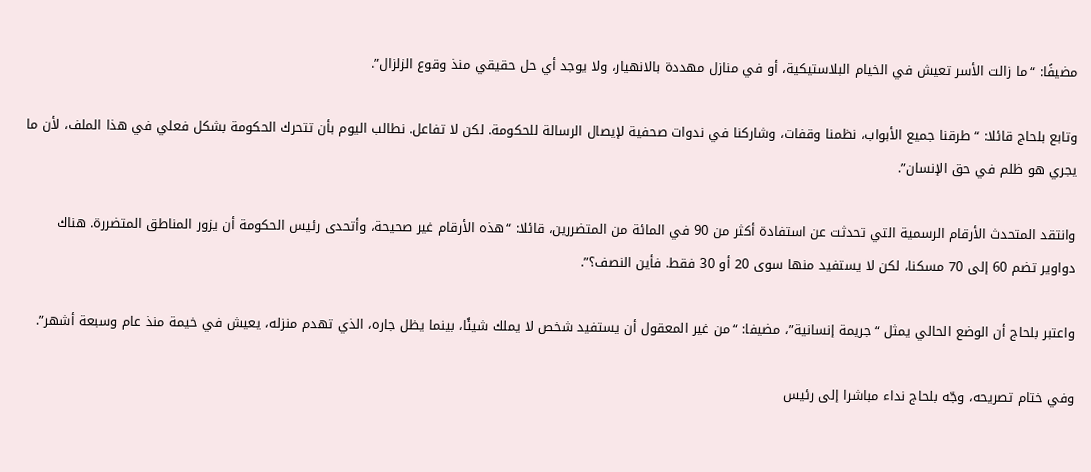مضيفًا: “ما زالت الأسر تعيش في الخيام البلاستيكية، أو في منازل مهددة بالانهيار، ولا يوجد أي حل حقيقي منذ وقوع الزلزال”.

وتابع بلحاج قائلا: “طرقنا جميع الأبواب، نظمنا وقفات، وشاركنا في ندوات صحفية لإيصال الرسالة للحكومة. لكن لا تفاعل. نطالب اليوم بأن تتحرك الحكومة بشكل فعلي في هذا الملف، لأن ما يجري هو ظلم في حق الإنسان”.

وانتقد المتحدث الأرقام الرسمية التي تحدثت عن استفادة أكثر من 90 في المائة من المتضررين، قائلا: “هذه الأرقام غير صحيحة، وأتحدى رئيس الحكومة أن يزور المناطق المتضررة. هناك دواوير تضم 60 إلى 70 مسكنا، لكن لا يستفيد منها سوى 20 أو 30 فقط. فأين النصف؟”.

واعتبر بلحاج أن الوضع الحالي يمثل “جريمة إنسانية”، مضيفا: “من غير المعقول أن يستفيد شخص لا يملك شيئًا، بينما يظل جاره، الذي تهدم منزله، يعيش في خيمة منذ عام وسبعة أشهر”.

وفي ختام تصريحه، وجّه بلحاج نداء مباشرا إلى رئيس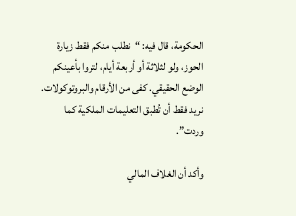الحكومة، قال فيه: “نطلب منكم فقط زيارة الحوز، ولو لثلاثة أو أربعة أيام، لتروا بأعينكم الوضع الحقيقي. كفى من الأرقام والبروتوكولات. نريد فقط أن تُطبق التعليمات الملكية كما وردت”.

وأكد أن الغلاف المالي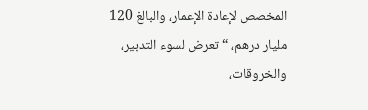المخصص لإعادة الإعمار، والبالغ 120 مليار درهم، “تعرض لسوء التدبير، والخروقات،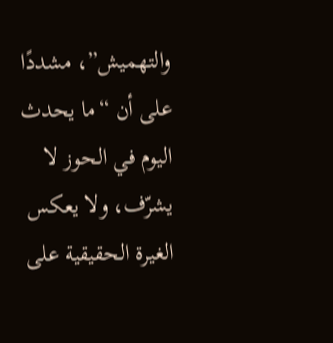والتهميش”، مشددًا على أن “ما يحدث اليوم في الحوز لا يشرّف، ولا يعكس الغيرة الحقيقية على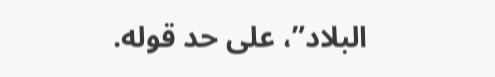البلاد”، على حد قوله.